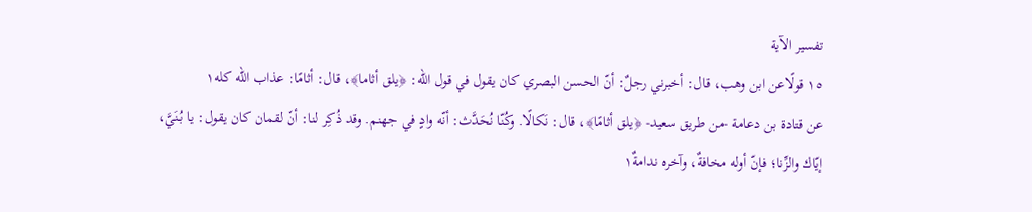تفسير الآية
١٥ قولًاعن ابن وهب، قال: أخبرني رجلٌ: أنّ الحسن البصري كان يقول في قول الله: ﴿يلق أثاما﴾، قال: أثامًا: عذاب الله كله١
عن قتادة بن دعامة -من طريق سعيد- ﴿يلق أثامًا﴾، قال: نَكالًا. وكُنّا نُحَدَّث: أنّه وادٍ في جهنم. وقد ذُكِر لنا: أنّ لقمان كان يقول: يا بُنَيَّ، إيّاك والزِّنا؛ فإنّ أوله مخافةٌ، وآخره ندامةٌ١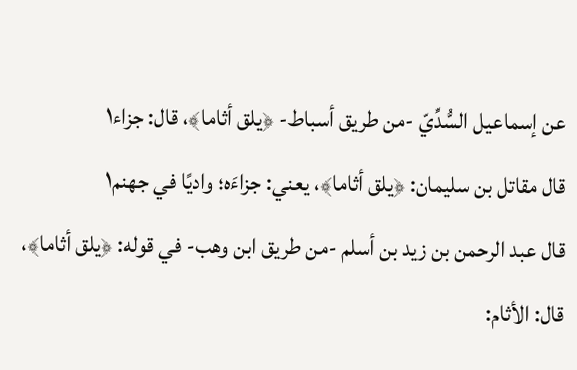عن إسماعيل السُّدِّيّ -من طريق أسباط- ﴿يلق أثاما﴾، قال: جزاء١
قال مقاتل بن سليمان: ﴿يلق أثاما﴾، يعني: جزاءَه؛ واديًا في جهنم١
قال عبد الرحمن بن زيد بن أسلم -من طريق ابن وهب- في قوله: ﴿يلق أثاما﴾، قال: الأثام: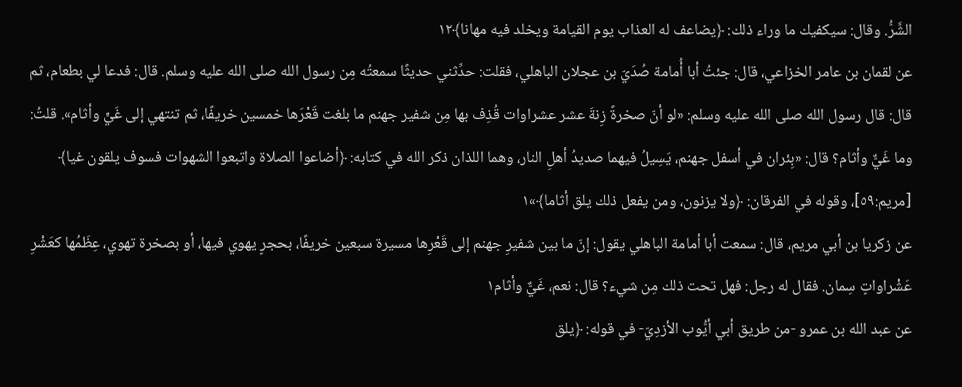الشَّرُّ. وقال: سيكفيك ما وراء ذلك: ﴿يضاعف له العذاب يوم القيامة ويخلد فيه مهانا﴾١٢
عن لقمان بن عامر الخزاعي، قال: جئتُ أبا أُمامة صُدَيّ بن عجلان الباهلي، فقلت: حدِّثني حديثًا سمعتُه مِن رسول الله صلى الله عليه وسلم. قال: فدعا لي بطعام، ثم قال: قال رسول الله صلى الله عليه وسلم: «لو أنّ صخرةً زِنةَ عشر عشراوات قُذِف بها مِن شفير جهنم ما بلغت قَعْرَها خمسين خريفًا، ثم تنتهي إلى غَيٍّ وأثام». قلتُ: وما غَيٌّ وأثام؟ قال: «بِئران في أسفل جهنم، يَسِيلُ فيهما صديدُ أهلِ النار، وهما اللذان ذكر الله في كتابه: ﴿أضاعوا الصلاة واتبعوا الشهوات فسوف يلقون غيا﴾ [مريم:٥٩]، وقوله في الفرقان: ﴿ولا يزنون، ومن يفعل ذلك يلق أثاما﴾»١
عن زكريا بن أبي مريم، قال: سمعت أبا أمامة الباهلي يقول: إنّ ما بين شفيرِ جهنم إلى قَعْرِها مسيرة سبعين خريفًا، بحجرٍ يهوي فيها، أو بصخرة تهوي، عِظَمُها كعَشْرِ عَشْراواتٍ سِمان. فقال له رجل: فهل تحت ذلك مِن شيء؟ قال: نعم، غَيٌّ وأثام١
عن عبد الله بن عمرو -من طريق أبي أيُّوب الأزدِيّ- في قوله: ﴿يلق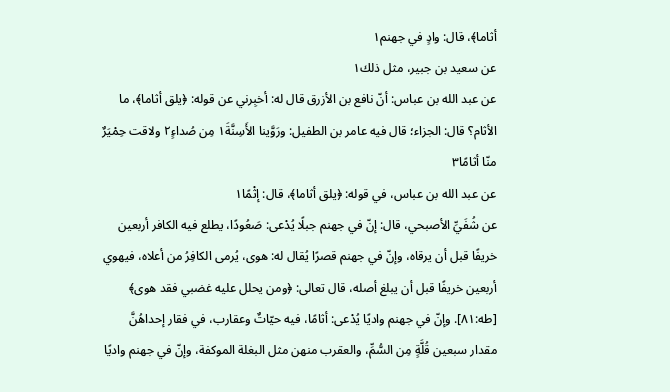أثاما﴾، قال: وادٍ في جهنم١
عن سعيد بن جبير، مثل ذلك١
عن عبد الله بن عباس: أنّ نافع بن الأزرق قال له: أخبِرني عن قوله: ﴿يلق أثاما﴾، ما الأثام؟ قال: الجزاء؛ قال فيه عامر بن الطفيل: ورَوَّينا الأَسِنَّةَ١ مِن صُداءٍ٢ ولاقت حِمْيَرٌ منّا أثامًا٣
عن عبد الله بن عباس، في قوله: ﴿يلق أثاما﴾، قال: إثْمًا١
عن شُفَيِّ الأصبحي، قال: إنّ في جهنم جبلًا يُدْعى: صَعُودًا، يطلع فيه الكافر أربعين خريفًا قبل أن يرقاه، وإنّ في جهنم قصرًا يُقال له: هوى، يُرمى الكافِرُ من أعلاه، فيهوي أربعين خريفًا قبل أن يبلغ أصله، قال تعالى: ﴿ومن يحلل عليه غضبي فقد هوى﴾ [طه:٨١]. وإنّ في جهنم واديًا يُدْعى: أثامًا، فيه حيّاتٌ وعقارب، في فقار إحداهُنَّ مقدار سبعين قُلَّةٍ مِن السُّمِّ، والعقرب منهن مثل البغلة الموكفة، وإنّ في جهنم واديًا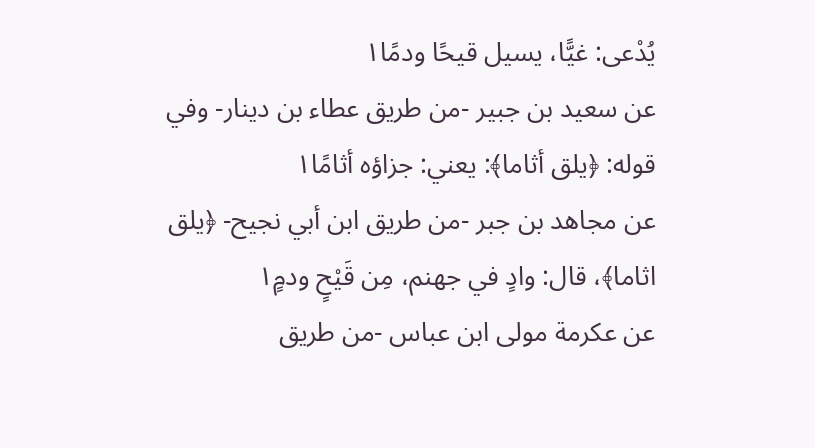يُدْعى: غيًّا، يسيل قيحًا ودمًا١
عن سعيد بن جبير -من طريق عطاء بن دينار- وفي قوله: ﴿يلق أثاما﴾: يعني: جزاؤه أثامًا١
عن مجاهد بن جبر -من طريق ابن أبي نجيح- ﴿يلق اثاما﴾، قال: وادٍ في جهنم، مِن قَيْحٍ ودمٍ١
عن عكرمة مولى ابن عباس -من طريق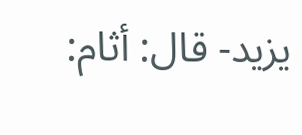يزيد- قال: أثام: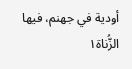أودية في جهنم، فيها الزُّناة١